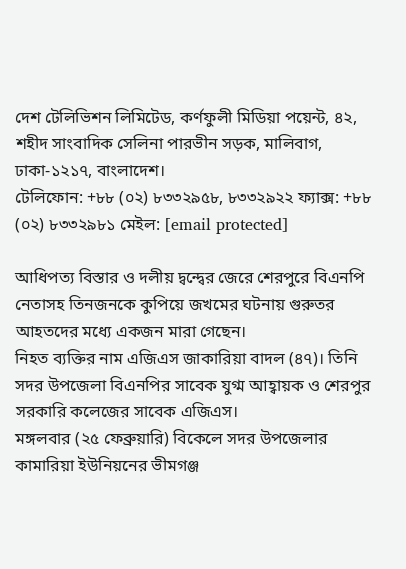দেশ টেলিভিশন লিমিটেড, কর্ণফুলী মিডিয়া পয়েন্ট, ৪২, শহীদ সাংবাদিক সেলিনা পারভীন সড়ক, মালিবাগ, ঢাকা-১২১৭, বাংলাদেশ।
টেলিফোন: +৮৮ (০২) ৮৩৩২৯৫৮, ৮৩৩২৯২২ ফ্যাক্স: +৮৮ (০২) ৮৩৩২৯৮১ মেইল: [email protected]

আধিপত্য বিস্তার ও দলীয় দ্বন্দ্বের জেরে শেরপুরে বিএনপি নেতাসহ তিনজনকে কুপিয়ে জখমের ঘটনায় গুরুতর আহতদের মধ্যে একজন মারা গেছেন।
নিহত ব্যক্তির নাম এজিএস জাকারিয়া বাদল (৪৭)। তিনি সদর উপজেলা বিএনপির সাবেক যুগ্ম আহ্বায়ক ও শেরপুর সরকারি কলেজের সাবেক এজিএস।
মঙ্গলবার (২৫ ফেব্রুয়ারি) বিকেলে সদর উপজেলার কামারিয়া ইউনিয়নের ভীমগঞ্জ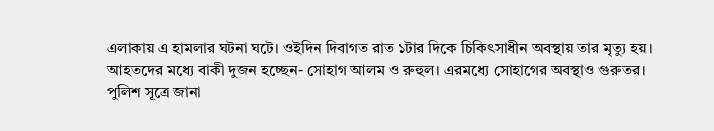এলাকায় এ হামলার ঘটনা ঘটে। ওইদিন দিবাগত রাত ১টার দিকে চিকিৎসাধীন অবস্থায় তার মৃত্যু হয়।
আহতদের মধ্যে বাকী দুজন হচ্ছেন- সোহাগ আলম ও রুহুল। এরমধ্যে সোহাগের অবস্থাও গুরুতর।
পুলিশ সূত্রে জানা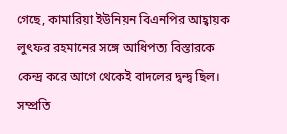গেছে, কামারিয়া ইউনিয়ন বিএনপির আহ্বায়ক লুৎফর রহমানের সঙ্গে আধিপত্য বিস্তারকে কেন্দ্র করে আগে থেকেই বাদলের দ্বন্দ্ব ছিল। সম্প্রতি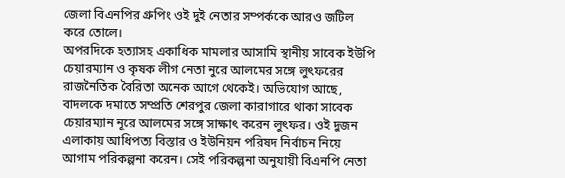জেলা বিএনপির গ্রুপিং ওই দুই নেতার সম্পর্ককে আরও জটিল করে তোলে।
অপরদিকে হত্যাসহ একাধিক মামলার আসামি স্থানীয় সাবেক ইউপি চেয়ারম্যান ও কৃষক লীগ নেতা নুরে আলমের সঙ্গে লুৎফরের রাজনৈতিক বৈরিতা অনেক আগে থেকেই। অভিযোগ আছে, বাদলকে দমাতে সম্প্রতি শেরপুর জেলা কারাগারে থাকা সাবেক চেয়ারম্যান নূরে আলমের সঙ্গে সাক্ষাৎ করেন লুৎফর। ওই দুজন এলাকায় আধিপত্য বিস্তার ও ইউনিয়ন পরিষদ নির্বাচন নিয়ে আগাম পরিকল্পনা করেন। সেই পরিকল্পনা অনুযায়ী বিএনপি নেতা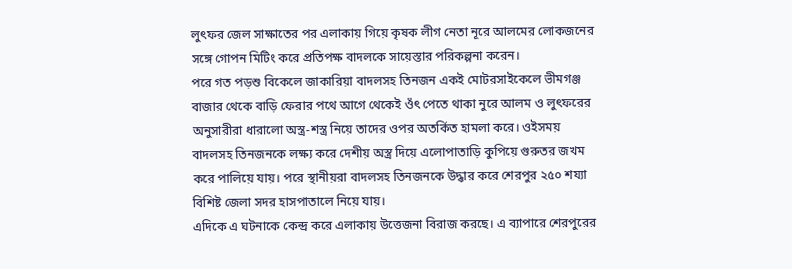লুৎফর জেল সাক্ষাতের পর এলাকায় গিয়ে কৃষক লীগ নেতা নূরে আলমের লোকজনের সঙ্গে গোপন মিটিং করে প্রতিপক্ষ বাদলকে সায়েস্তার পরিকল্পনা করেন।
পরে গত পড়শু বিকেলে জাকারিয়া বাদলসহ তিনজন একই মোটরসাইকেলে ভীমগঞ্জ বাজার থেকে বাড়ি ফেরার পথে আগে থেকেই ওঁৎ পেতে থাকা নুরে আলম ও লুৎফরের অনুসারীরা ধারালো অস্ত্র-শস্ত্র নিয়ে তাদের ওপর অতর্কিত হামলা করে। ওইসময় বাদলসহ তিনজনকে লক্ষ্য করে দেশীয় অস্ত্র দিয়ে এলোপাতাড়ি কুপিয়ে গুরুতর জখম করে পালিয়ে যায়। পরে স্থানীয়রা বাদলসহ তিনজনকে উদ্ধার করে শেরপুর ২৫০ শয্যা বিশিষ্ট জেলা সদর হাসপাতালে নিয়ে যায়।
এদিকে এ ঘটনাকে কেন্দ্র করে এলাকায় উত্তেজনা বিরাজ করছে। এ ব্যাপারে শেরপুরের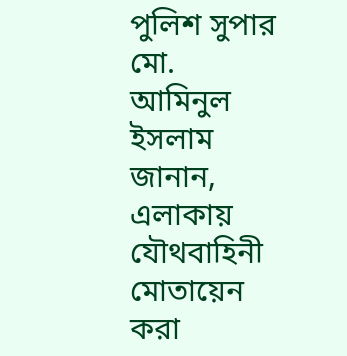পুলিশ সুপার মো. আমিনুল ইসলাম জানান, এলাকায় যৌথবাহিনী মোতায়েন করা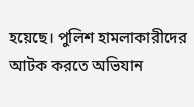হয়েছে। পুলিশ হামলাকারীদের আটক করতে অভিযান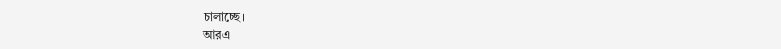চালাচ্ছে।
আরএ